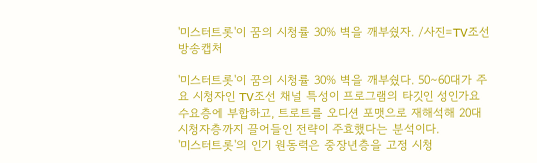'미스터트롯'이 꿈의 시청률 30% 벽을 깨부쉈자. /사진=TV조선 방송캡처

'미스터트롯'이 꿈의 시청률 30% 벽을 깨부쉈다. 50∼60대가 주요 시청자인 TV조선 채널 특성이 프로그램의 타깃인 성인가요 수요층에 부합하고, 트로트를 오디션 포맷으로 재해석해 20대 시청자층까지 끌어들인 전략이 주효했다는 분석이다.
'미스터트롯'의 인기 원동력은 중장년층을 고정 시청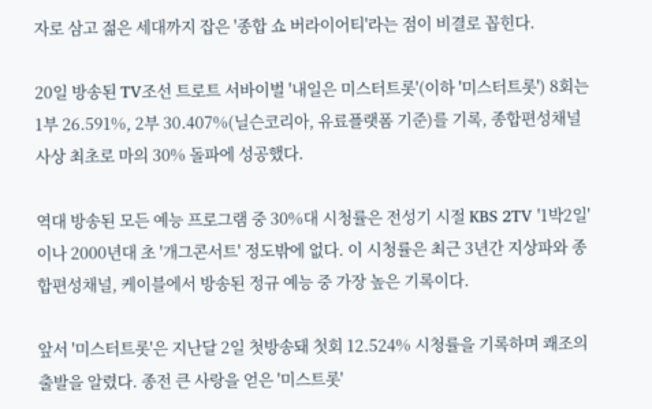자로 삼고 젊은 세대까지 잡은 '종합 쇼 버라이어티'라는 점이 비결로 꼽힌다.

20일 방송된 TV조선 트로트 서바이벌 '내일은 미스터트롯'(이하 '미스터트롯') 8회는 1부 26.591%, 2부 30.407%(닐슨코리아, 유료플랫폼 기준)를 기록, 종합편성채널 사상 최초로 마의 30% 돌파에 성공했다.

역대 방송된 모든 예능 프로그램 중 30%대 시청률은 전성기 시절 KBS 2TV '1박2일'이나 2000년대 초 '개그콘서트' 정도밖에 없다. 이 시청률은 최근 3년간 지상파와 종합편성채널, 케이블에서 방송된 정규 예능 중 가장 높은 기록이다.

앞서 '미스터트롯'은 지난달 2일 첫방송돼 첫회 12.524% 시청률을 기록하며 쾌조의 출발을 알렸다. 종전 큰 사랑을 얻은 '미스트롯'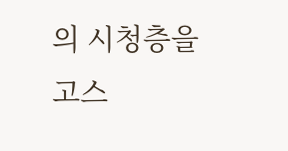의 시청층을 고스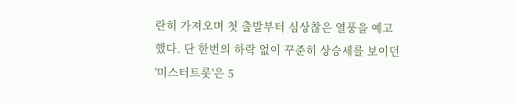란히 가져오며 첫 출발부터 심상찮은 열풍을 예고했다. 단 한번의 하락 없이 꾸준히 상승세를 보이던 '미스터트롯'은 5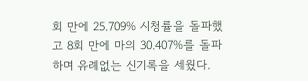회 만에 25.709% 시청률을 돌파했고 8회 만에 마의 30.407%를 돌파하며 유례없는 신기록을 세웠다.